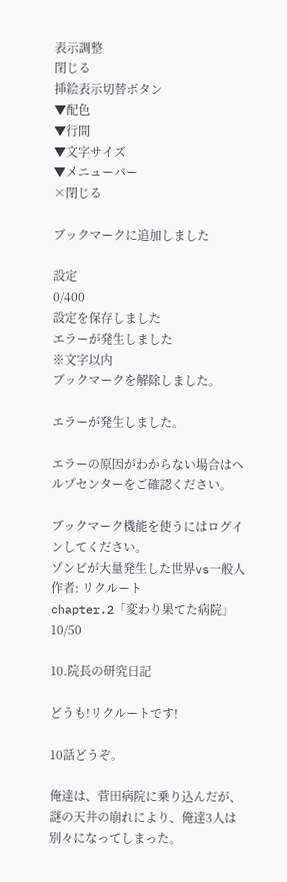表示調整
閉じる
挿絵表示切替ボタン
▼配色
▼行間
▼文字サイズ
▼メニューバー
×閉じる

ブックマークに追加しました

設定
0/400
設定を保存しました
エラーが発生しました
※文字以内
ブックマークを解除しました。

エラーが発生しました。

エラーの原因がわからない場合はヘルプセンターをご確認ください。

ブックマーク機能を使うにはログインしてください。
ゾンビが大量発生した世界vs一般人  作者: リクルート
chapter.2「変わり果てた病院」
10/50

10.院長の研究日記

どうも!リクルートです!

10話どうぞ。

俺達は、菅田病院に乗り込んだが、謎の天井の崩れにより、俺達3人は別々になってしまった。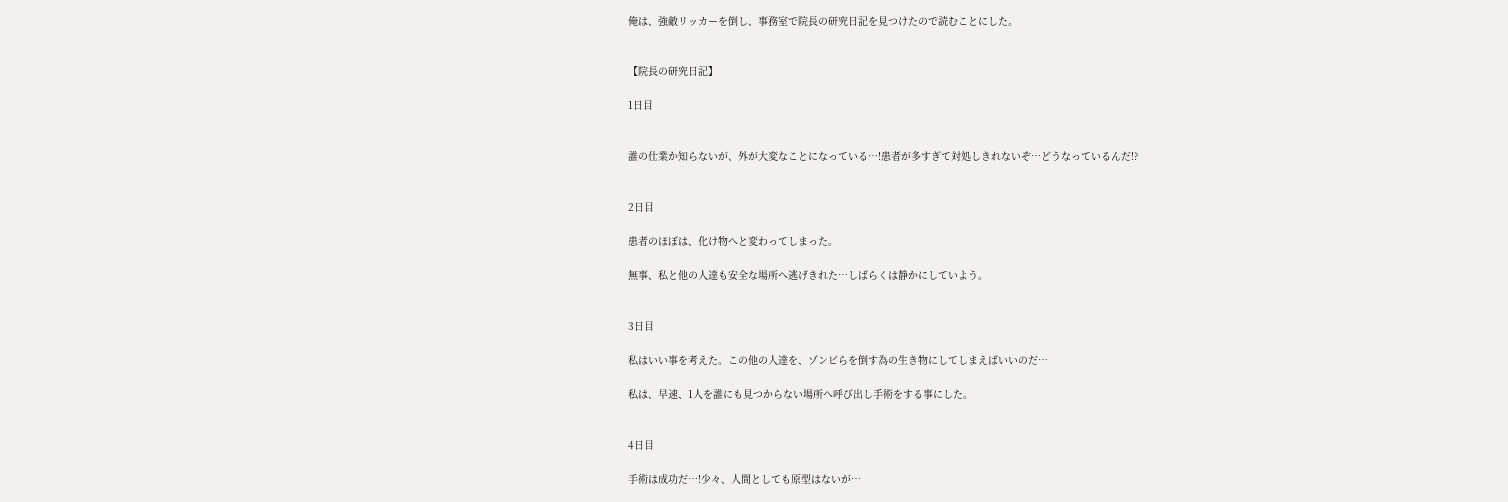俺は、強敵リッカーを倒し、事務室で院長の研究日記を見つけたので読むことにした。


【院長の研究日記】

1日目


誰の仕業か知らないが、外が大変なことになっている…!患者が多すぎて対処しきれないぞ…どうなっているんだ!?


2日目

患者のほぼは、化け物へと変わってしまった。

無事、私と他の人達も安全な場所へ逃げきれた…しばらくは静かにしていよう。


3日目

私はいい事を考えた。この他の人達を、ゾンビらを倒す為の生き物にしてしまえばいいのだ…

私は、早速、1人を誰にも見つからない場所へ呼び出し手術をする事にした。


4日目

手術は成功だ…!少々、人間としても原型はないが…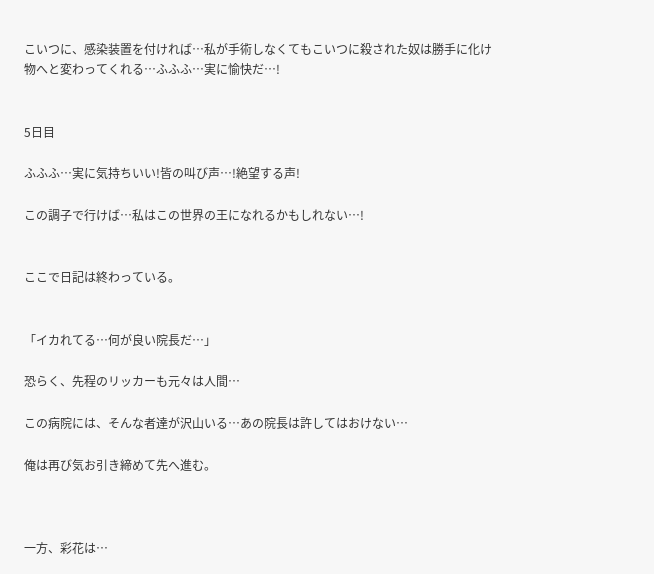こいつに、感染装置を付ければ…私が手術しなくてもこいつに殺された奴は勝手に化け物へと変わってくれる…ふふふ…実に愉快だ…!


5日目

ふふふ…実に気持ちいい!皆の叫び声…!絶望する声!

この調子で行けば…私はこの世界の王になれるかもしれない…!


ここで日記は終わっている。


「イカれてる…何が良い院長だ…」

恐らく、先程のリッカーも元々は人間…

この病院には、そんな者達が沢山いる…あの院長は許してはおけない…

俺は再び気お引き締めて先へ進む。



一方、彩花は…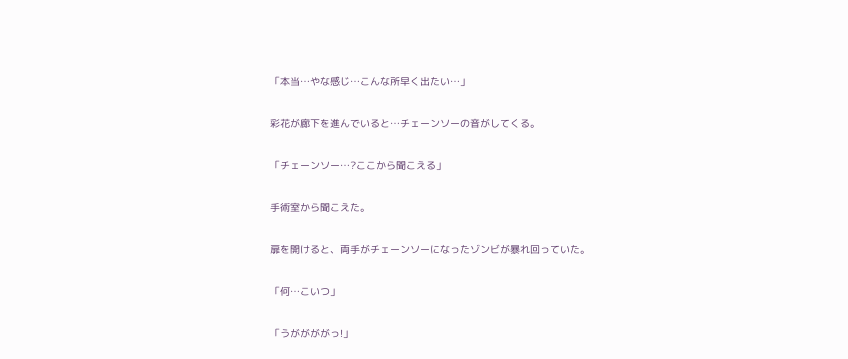「本当…やな感じ…こんな所早く出たい…」

彩花が廊下を進んでいると…チェーンソーの音がしてくる。

「チェーンソー…?ここから聞こえる」

手術室から聞こえた。

扉を開けると、両手がチェーンソーになったゾンビが暴れ回っていた。

「何…こいつ」

「うががががっ!」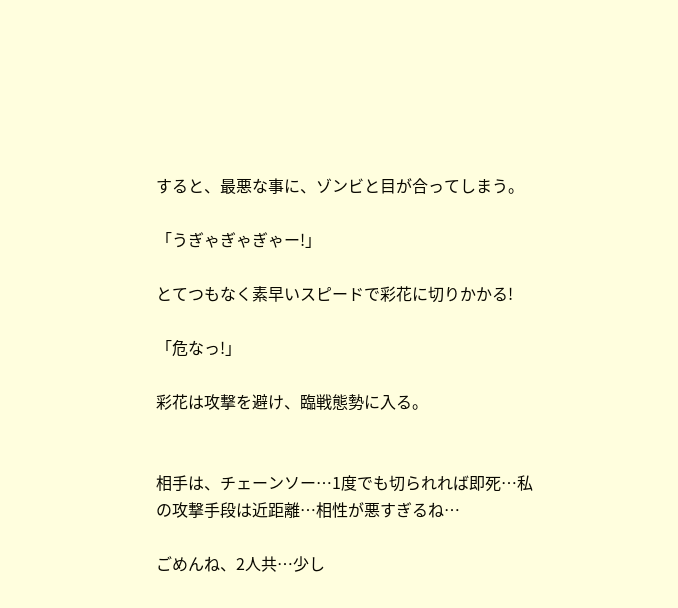すると、最悪な事に、ゾンビと目が合ってしまう。

「うぎゃぎゃぎゃー!」

とてつもなく素早いスピードで彩花に切りかかる!

「危なっ!」

彩花は攻撃を避け、臨戦態勢に入る。


相手は、チェーンソー…1度でも切られれば即死…私の攻撃手段は近距離…相性が悪すぎるね…

ごめんね、2人共…少し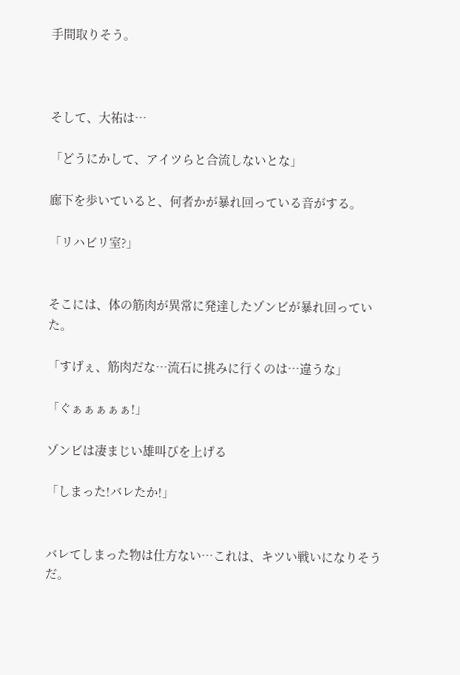手間取りそう。



そして、大祐は…

「どうにかして、アイツらと合流しないとな」

廊下を歩いていると、何者かが暴れ回っている音がする。

「リハビリ室?」


そこには、体の筋肉が異常に発達したゾンビが暴れ回っていた。

「すげぇ、筋肉だな…流石に挑みに行くのは…違うな」

「ぐぁぁぁぁぁ!」

ゾンビは凄まじい雄叫びを上げる

「しまった!バレたか!」


バレてしまった物は仕方ない…これは、キツい戦いになりそうだ。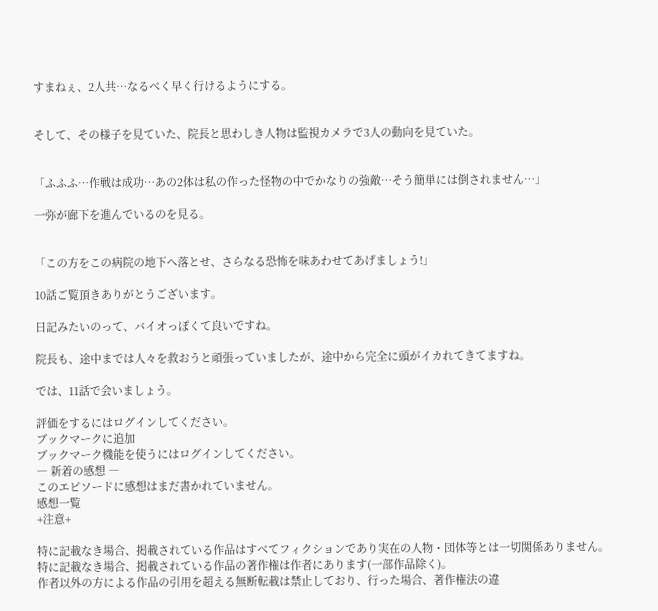すまねぇ、2人共…なるべく早く行けるようにする。


そして、その様子を見ていた、院長と思わしき人物は監視カメラで3人の動向を見ていた。


「ふふふ…作戦は成功…あの2体は私の作った怪物の中でかなりの強敵…そう簡単には倒されません…」

一弥が廊下を進んでいるのを見る。


「この方をこの病院の地下へ落とせ、さらなる恐怖を味あわせてあげましょう!」

10話ご覧頂きありがとうございます。

日記みたいのって、バイオっぽくて良いですね。

院長も、途中までは人々を救おうと頑張っていましたが、途中から完全に頭がイカれてきてますね。

では、11話で会いましょう。

評価をするにはログインしてください。
ブックマークに追加
ブックマーク機能を使うにはログインしてください。
― 新着の感想 ―
このエピソードに感想はまだ書かれていません。
感想一覧
+注意+

特に記載なき場合、掲載されている作品はすべてフィクションであり実在の人物・団体等とは一切関係ありません。
特に記載なき場合、掲載されている作品の著作権は作者にあります(一部作品除く)。
作者以外の方による作品の引用を超える無断転載は禁止しており、行った場合、著作権法の違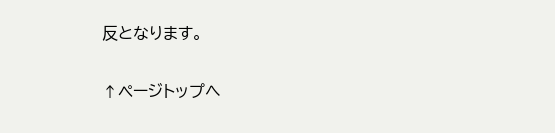反となります。

↑ページトップへ